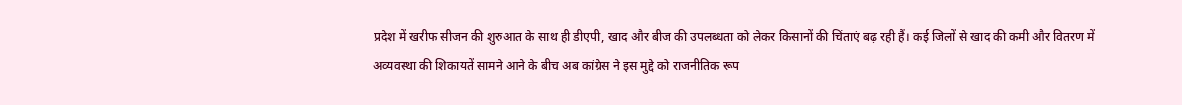प्रदेश में खरीफ सीजन की शुरुआत के साथ ही डीएपी, खाद और बीज की उपलब्धता को लेकर किसानों की चिंताएं बढ़ रही हैं। कई जिलों से खाद की कमी और वितरण में अव्यवस्था की शिकायतें सामने आने के बीच अब कांग्रेस ने इस मुद्दे को राजनीतिक रूप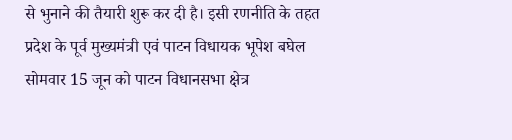से भुनाने की तैयारी शुरू कर दी है। इसी रणनीति के तहत प्रदेश के पूर्व मुख्यमंत्री एवं पाटन विधायक भूपेश बघेल सोमवार 15 जून को पाटन विधानसभा क्षेत्र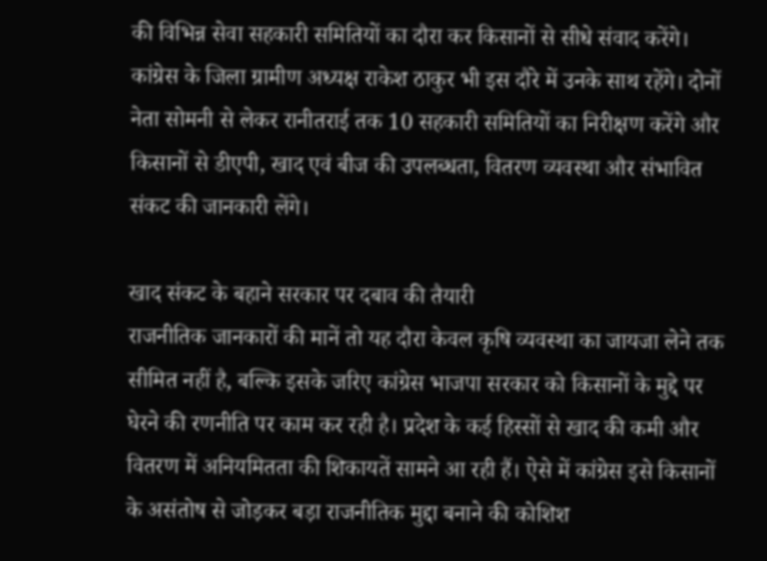की विभिन्न सेवा सहकारी समितियों का दौरा कर किसानों से सीधे संवाद करेंगे। कांग्रेस के जिला ग्रामीण अध्यक्ष राकेश ठाकुर भी इस दौरे में उनके साथ रहेंगे। दोनों नेता सोमनी से लेकर रानीतराई तक 10 सहकारी समितियों का निरीक्षण करेंगे और किसानों से डीएपी, खाद एवं बीज की उपलब्धता, वितरण व्यवस्था और संभावित संकट की जानकारी लेंगे।

खाद संकट के बहाने सरकार पर दबाव की तैयारी
राजनीतिक जानकारों की मानें तो यह दौरा केवल कृषि व्यवस्था का जायजा लेने तक सीमित नहीं है, बल्कि इसके जरिए कांग्रेस भाजपा सरकार को किसानों के मुद्दे पर घेरने की रणनीति पर काम कर रही है। प्रदेश के कई हिस्सों से खाद की कमी और वितरण में अनियमितता की शिकायतें सामने आ रही हैं। ऐसे में कांग्रेस इसे किसानों के असंतोष से जोड़कर बड़ा राजनीतिक मुद्दा बनाने की कोशिश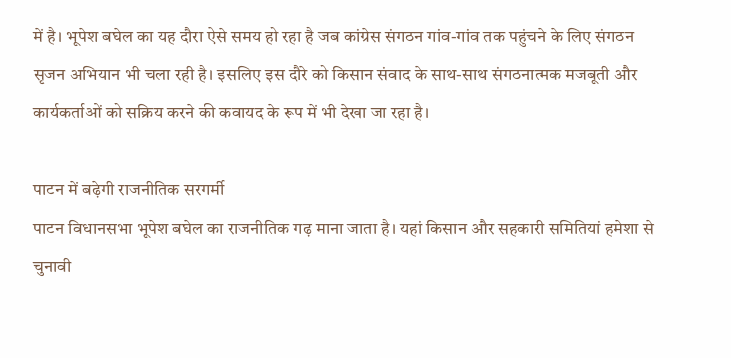में है। भूपेश बघेल का यह दौरा ऐसे समय हो रहा है जब कांग्रेस संगठन गांव-गांव तक पहुंचने के लिए संगठन सृजन अभियान भी चला रही है। इसलिए इस दौरे को किसान संवाद के साथ-साथ संगठनात्मक मजबूती और कार्यकर्ताओं को सक्रिय करने की कवायद के रूप में भी देखा जा रहा है।

पाटन में बढ़ेगी राजनीतिक सरगर्मी
पाटन विधानसभा भूपेश बघेल का राजनीतिक गढ़ माना जाता है। यहां किसान और सहकारी समितियां हमेशा से चुनावी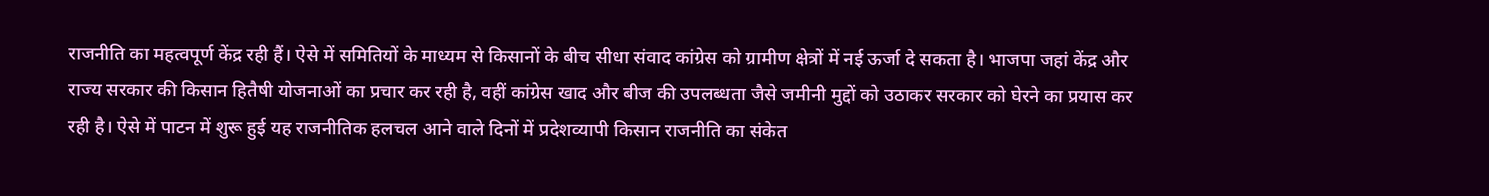राजनीति का महत्वपूर्ण केंद्र रही हैं। ऐसे में समितियों के माध्यम से किसानों के बीच सीधा संवाद कांग्रेस को ग्रामीण क्षेत्रों में नई ऊर्जा दे सकता है। भाजपा जहां केंद्र और राज्य सरकार की किसान हितैषी योजनाओं का प्रचार कर रही है, वहीं कांग्रेस खाद और बीज की उपलब्धता जैसे जमीनी मुद्दों को उठाकर सरकार को घेरने का प्रयास कर रही है। ऐसे में पाटन में शुरू हुई यह राजनीतिक हलचल आने वाले दिनों में प्रदेशव्यापी किसान राजनीति का संकेत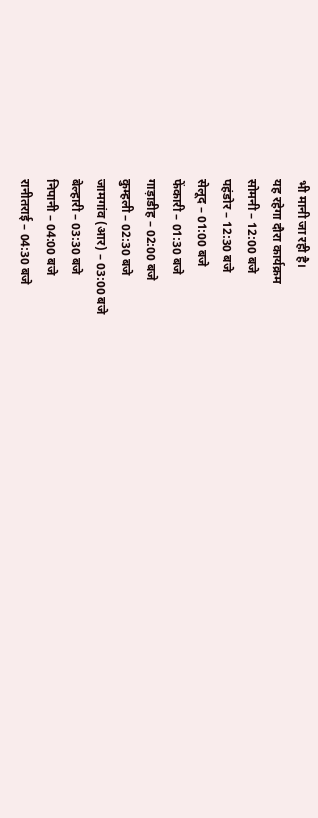भी मानी जा रही है।
यह रहेगा दौरा कार्यक्रम
सोमनी – 12:00 बजे
पहंडोर – 12:30 बजे
सेलूद – 01:00 बजे
फेंकारी – 01:30 बजे
गाड़ाडीह – 02:00 बजे
कुम्हली – 02:30 बजे
जामगांव (आर) – 03:00 बजे
बेल्हारी – 03:30 बजे
निपानी – 04:00 बजे
रानीतराई – 04:30 बजे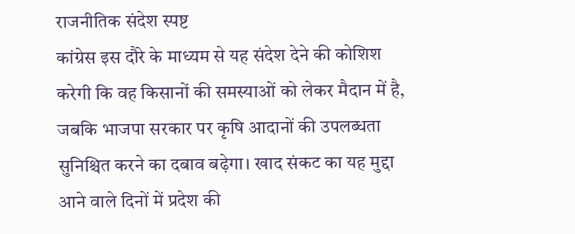राजनीतिक संदेश स्पष्ट
कांग्रेस इस दौरे के माध्यम से यह संदेश देने की कोशिश करेगी कि वह किसानों की समस्याओं को लेकर मैदान में है, जबकि भाजपा सरकार पर कृषि आदानों की उपलब्धता सुनिश्चित करने का दबाव बढ़ेगा। खाद संकट का यह मुद्दा आने वाले दिनों में प्रदेश की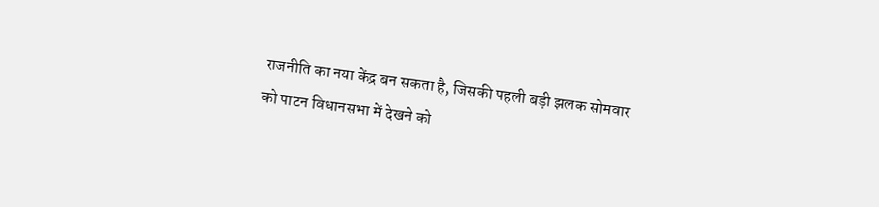राजनीति का नया केंद्र बन सकता है, जिसकी पहली बड़ी झलक सोमवार को पाटन विधानसभा में देखने को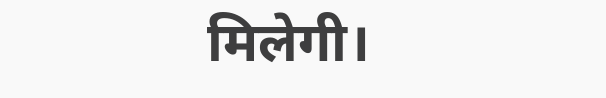मिलेगी।